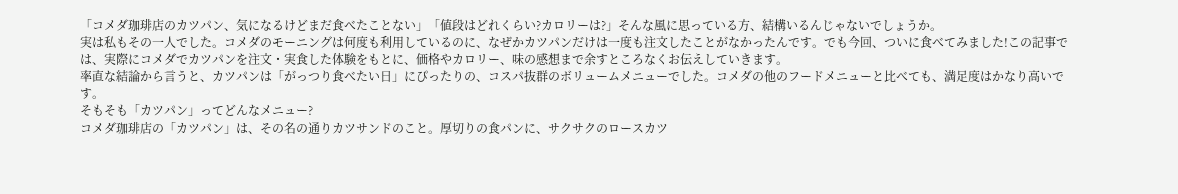「コメダ珈琲店のカツパン、気になるけどまだ食べたことない」「値段はどれくらい?カロリーは?」そんな風に思っている方、結構いるんじゃないでしょうか。
実は私もその一人でした。コメダのモーニングは何度も利用しているのに、なぜかカツパンだけは一度も注文したことがなかったんです。でも今回、ついに食べてみました!この記事では、実際にコメダでカツパンを注文・実食した体験をもとに、価格やカロリー、味の感想まで余すところなくお伝えしていきます。
率直な結論から言うと、カツパンは「がっつり食べたい日」にぴったりの、コスパ抜群のボリュームメニューでした。コメダの他のフードメニューと比べても、満足度はかなり高いです。
そもそも「カツパン」ってどんなメニュー?
コメダ珈琲店の「カツパン」は、その名の通りカツサンドのこと。厚切りの食パンに、サクサクのロースカツ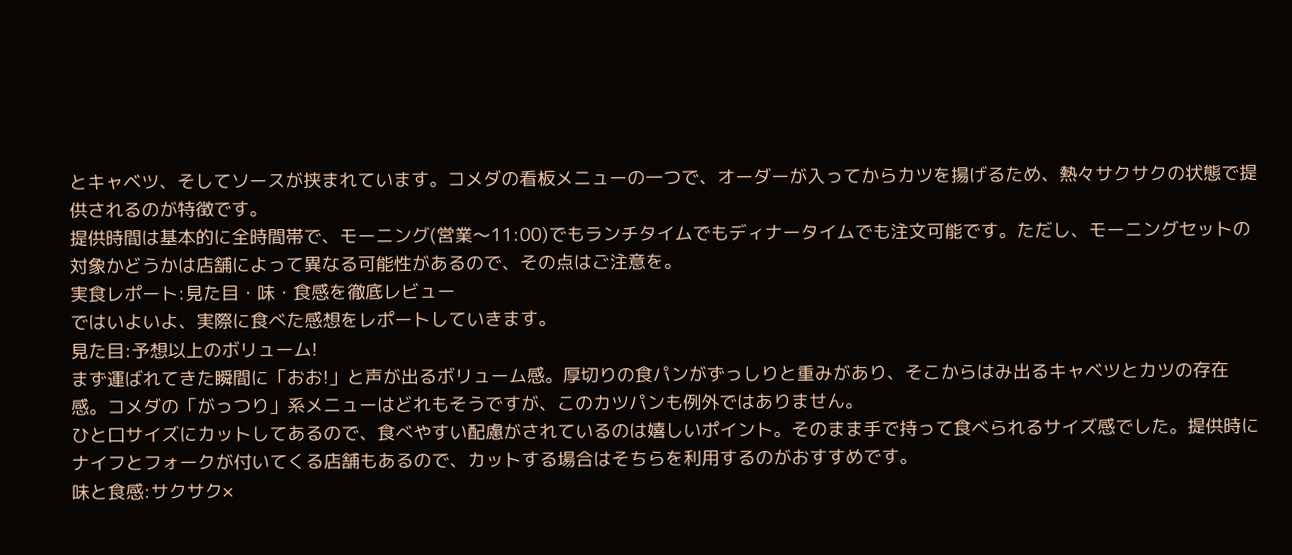とキャベツ、そしてソースが挟まれています。コメダの看板メニューの一つで、オーダーが入ってからカツを揚げるため、熱々サクサクの状態で提供されるのが特徴です。
提供時間は基本的に全時間帯で、モーニング(営業〜11:00)でもランチタイムでもディナータイムでも注文可能です。ただし、モーニングセットの対象かどうかは店舗によって異なる可能性があるので、その点はご注意を。
実食レポート:見た目・味・食感を徹底レビュー
ではいよいよ、実際に食べた感想をレポートしていきます。
見た目:予想以上のボリューム!
まず運ばれてきた瞬間に「おお!」と声が出るボリューム感。厚切りの食パンがずっしりと重みがあり、そこからはみ出るキャベツとカツの存在感。コメダの「がっつり」系メニューはどれもそうですが、このカツパンも例外ではありません。
ひと口サイズにカットしてあるので、食べやすい配慮がされているのは嬉しいポイント。そのまま手で持って食べられるサイズ感でした。提供時にナイフとフォークが付いてくる店舗もあるので、カットする場合はそちらを利用するのがおすすめです。
味と食感:サクサク×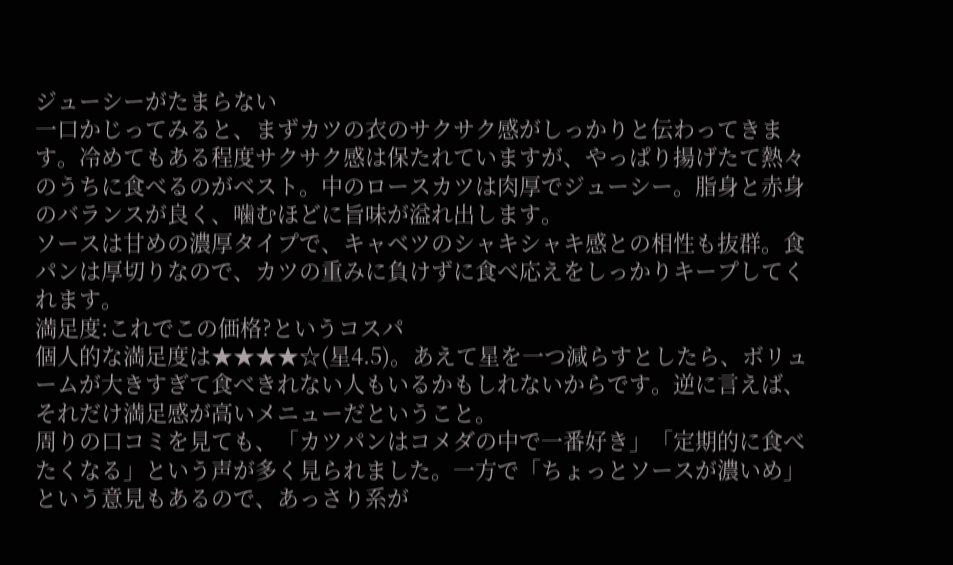ジューシーがたまらない
一口かじってみると、まずカツの衣のサクサク感がしっかりと伝わってきます。冷めてもある程度サクサク感は保たれていますが、やっぱり揚げたて熱々のうちに食べるのがベスト。中のロースカツは肉厚でジューシー。脂身と赤身のバランスが良く、噛むほどに旨味が溢れ出します。
ソースは甘めの濃厚タイプで、キャベツのシャキシャキ感との相性も抜群。食パンは厚切りなので、カツの重みに負けずに食べ応えをしっかりキープしてくれます。
満足度:これでこの価格?というコスパ
個人的な満足度は★★★★☆(星4.5)。あえて星を一つ減らすとしたら、ボリュームが大きすぎて食べきれない人もいるかもしれないからです。逆に言えば、それだけ満足感が高いメニューだということ。
周りの口コミを見ても、「カツパンはコメダの中で一番好き」「定期的に食べたくなる」という声が多く見られました。一方で「ちょっとソースが濃いめ」という意見もあるので、あっさり系が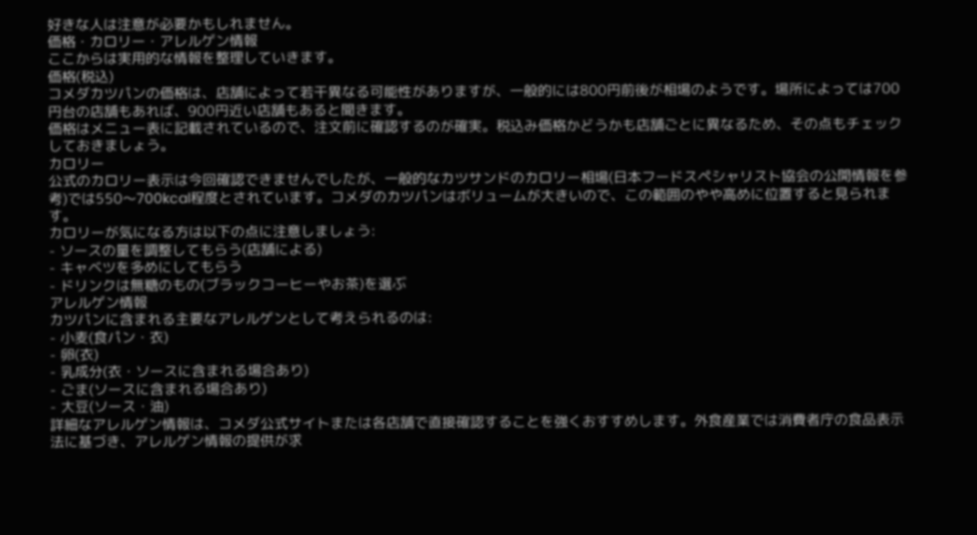好きな人は注意が必要かもしれません。
価格・カロリー・アレルゲン情報
ここからは実用的な情報を整理していきます。
価格(税込)
コメダカツパンの価格は、店舗によって若干異なる可能性がありますが、一般的には800円前後が相場のようです。場所によっては700円台の店舗もあれば、900円近い店舗もあると聞きます。
価格はメニュー表に記載されているので、注文前に確認するのが確実。税込み価格かどうかも店舗ごとに異なるため、その点もチェックしておきましょう。
カロリー
公式のカロリー表示は今回確認できませんでしたが、一般的なカツサンドのカロリー相場(日本フードスペシャリスト協会の公開情報を参考)では550〜700kcal程度とされています。コメダのカツパンはボリュームが大きいので、この範囲のやや高めに位置すると見られます。
カロリーが気になる方は以下の点に注意しましょう:
- ソースの量を調整してもらう(店舗による)
- キャベツを多めにしてもらう
- ドリンクは無糖のもの(ブラックコーヒーやお茶)を選ぶ
アレルゲン情報
カツパンに含まれる主要なアレルゲンとして考えられるのは:
- 小麦(食パン・衣)
- 卵(衣)
- 乳成分(衣・ソースに含まれる場合あり)
- ごま(ソースに含まれる場合あり)
- 大豆(ソース・油)
詳細なアレルゲン情報は、コメダ公式サイトまたは各店舗で直接確認することを強くおすすめします。外食産業では消費者庁の食品表示法に基づき、アレルゲン情報の提供が求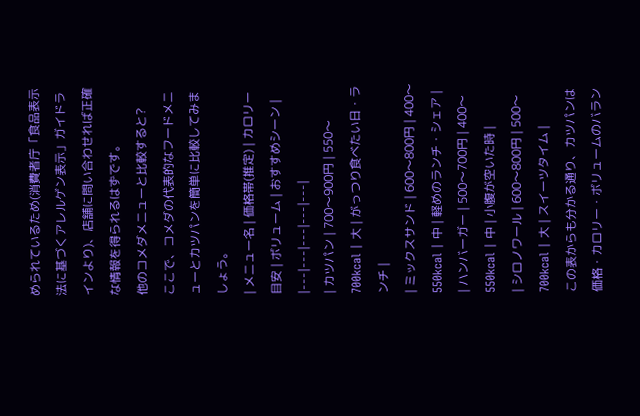められているため(消費者庁「食品表示法に基づくアレルゲン表示」ガイドラインより)、店舗に問い合わせれば正確な情報を得られるはずです。
他のコメダメニューと比較すると?
ここで、コメダの代表的なフードメニューとカツパンを簡単に比較してみましょう。
| メニュー名 | 価格帯(推定) | カロリー目安 | ボリューム | おすすめシーン |
|---|---|---|---|---|
| カツパン | 700〜900円 | 550〜700kcal | 大 | がっつり食べたい日・ランチ |
| ミックスサンド | 600〜800円 | 400〜550kcal | 中 | 軽めのランチ・シェア |
| ハンバーガー | 500〜700円 | 400〜550kcal | 中 | 小腹が空いた時 |
| シロノワール | 600〜800円 | 500〜700kcal | 大 | スイーツタイム |
この表からも分かる通り、カツパンは価格・カロリー・ボリュームのバラン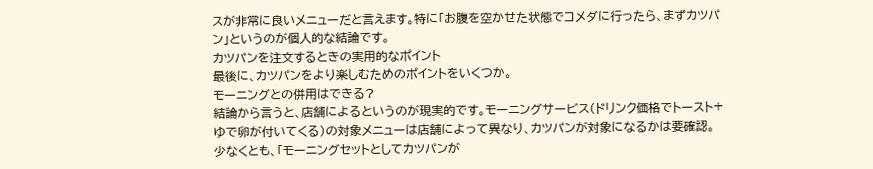スが非常に良いメニューだと言えます。特に「お腹を空かせた状態でコメダに行ったら、まずカツパン」というのが個人的な結論です。
カツパンを注文するときの実用的なポイント
最後に、カツパンをより楽しむためのポイントをいくつか。
モーニングとの併用はできる?
結論から言うと、店舗によるというのが現実的です。モーニングサービス(ドリンク価格でトースト+ゆで卵が付いてくる)の対象メニューは店舗によって異なり、カツパンが対象になるかは要確認。少なくとも、「モーニングセットとしてカツパンが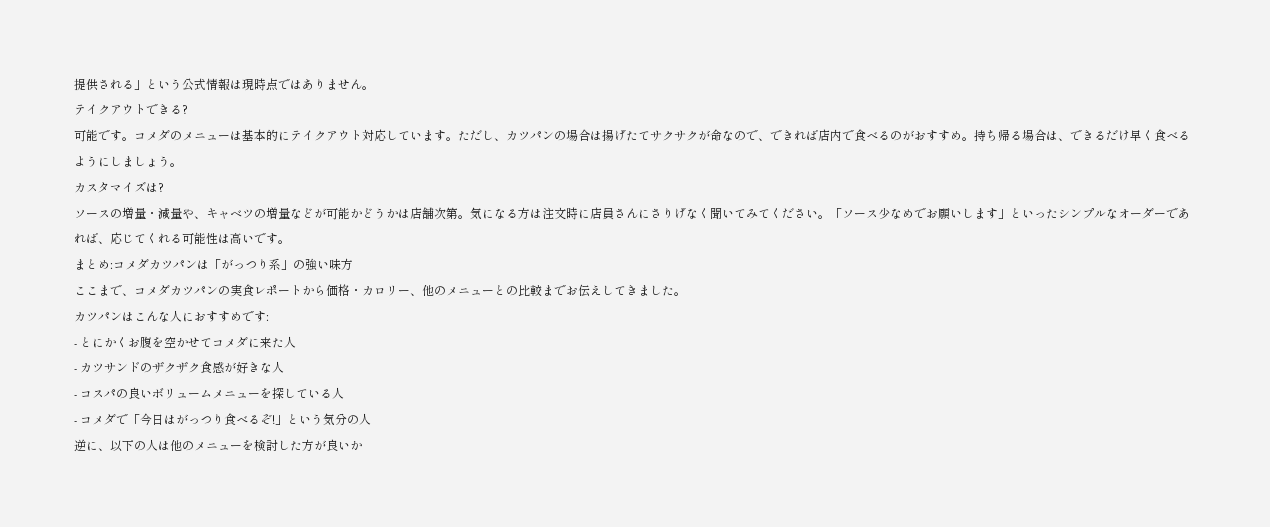提供される」という公式情報は現時点ではありません。
テイクアウトできる?
可能です。コメダのメニューは基本的にテイクアウト対応しています。ただし、カツパンの場合は揚げたてサクサクが命なので、できれば店内で食べるのがおすすめ。持ち帰る場合は、できるだけ早く食べるようにしましょう。
カスタマイズは?
ソースの増量・減量や、キャベツの増量などが可能かどうかは店舗次第。気になる方は注文時に店員さんにさりげなく聞いてみてください。「ソース少なめでお願いします」といったシンプルなオーダーであれば、応じてくれる可能性は高いです。
まとめ:コメダカツパンは「がっつり系」の強い味方
ここまで、コメダカツパンの実食レポートから価格・カロリー、他のメニューとの比較までお伝えしてきました。
カツパンはこんな人におすすめです:
- とにかくお腹を空かせてコメダに来た人
- カツサンドのザクザク食感が好きな人
- コスパの良いボリュームメニューを探している人
- コメダで「今日はがっつり食べるぞ!」という気分の人
逆に、以下の人は他のメニューを検討した方が良いか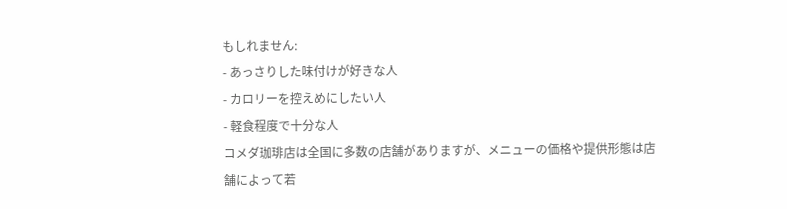もしれません:
- あっさりした味付けが好きな人
- カロリーを控えめにしたい人
- 軽食程度で十分な人
コメダ珈琲店は全国に多数の店舗がありますが、メニューの価格や提供形態は店舗によって若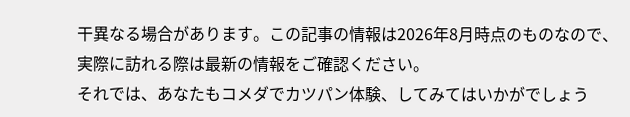干異なる場合があります。この記事の情報は2026年8月時点のものなので、実際に訪れる際は最新の情報をご確認ください。
それでは、あなたもコメダでカツパン体験、してみてはいかがでしょう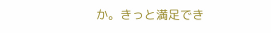か。きっと満足でき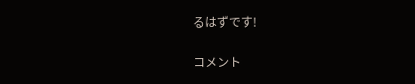るはずです!

コメント